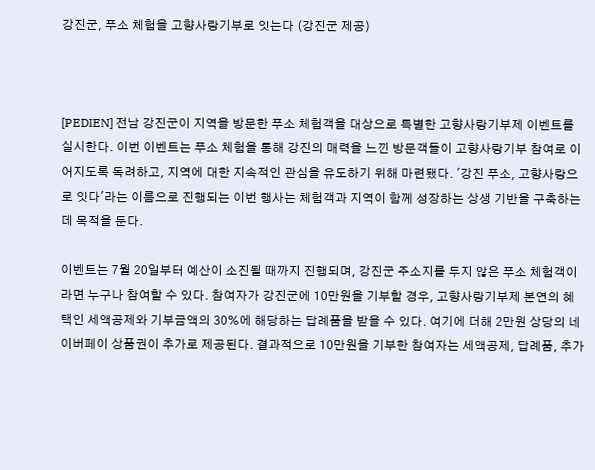강진군, 푸소 체험을 고향사랑기부로 잇는다 (강진군 제공)



[PEDIEN] 전남 강진군이 지역을 방문한 푸소 체험객을 대상으로 특별한 고향사랑기부제 이벤트를 실시한다. 이번 이벤트는 푸소 체험을 통해 강진의 매력을 느낀 방문객들이 고향사랑기부 참여로 이어지도록 독려하고, 지역에 대한 지속적인 관심을 유도하기 위해 마련됐다. '강진 푸소, 고향사랑으로 잇다'라는 이름으로 진행되는 이번 행사는 체험객과 지역이 함께 성장하는 상생 기반을 구축하는 데 목적을 둔다.

이벤트는 7월 20일부터 예산이 소진될 때까지 진행되며, 강진군 주소지를 두지 않은 푸소 체험객이라면 누구나 참여할 수 있다. 참여자가 강진군에 10만원을 기부할 경우, 고향사랑기부제 본연의 혜택인 세액공제와 기부금액의 30%에 해당하는 답례품을 받을 수 있다. 여기에 더해 2만원 상당의 네이버페이 상품권이 추가로 제공된다. 결과적으로 10만원을 기부한 참여자는 세액공제, 답례품, 추가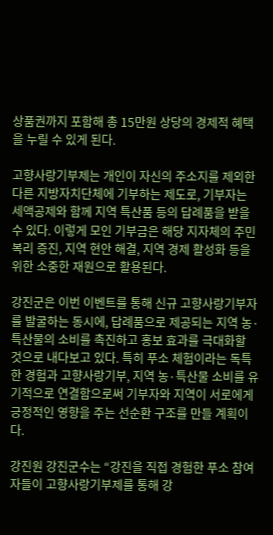상품권까지 포함해 총 15만원 상당의 경제적 혜택을 누릴 수 있게 된다.

고향사랑기부제는 개인이 자신의 주소지를 제외한 다른 지방자치단체에 기부하는 제도로, 기부자는 세액공제와 함께 지역 특산품 등의 답례품을 받을 수 있다. 이렇게 모인 기부금은 해당 지자체의 주민 복리 증진, 지역 현안 해결, 지역 경제 활성화 등을 위한 소중한 재원으로 활용된다.

강진군은 이번 이벤트를 통해 신규 고향사랑기부자를 발굴하는 동시에, 답례품으로 제공되는 지역 농·특산물의 소비를 촉진하고 홍보 효과를 극대화할 것으로 내다보고 있다. 특히 푸소 체험이라는 독특한 경험과 고향사랑기부, 지역 농·특산물 소비를 유기적으로 연결함으로써 기부자와 지역이 서로에게 긍정적인 영향을 주는 선순환 구조를 만들 계획이다.

강진원 강진군수는 “강진을 직접 경험한 푸소 참여자들이 고향사랑기부제를 통해 강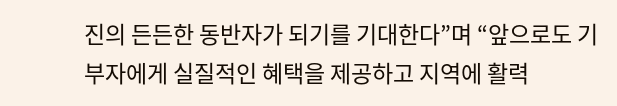진의 든든한 동반자가 되기를 기대한다”며 “앞으로도 기부자에게 실질적인 혜택을 제공하고 지역에 활력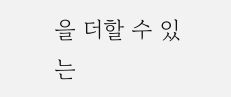을 더할 수 있는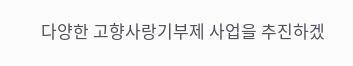다양한 고향사랑기부제 사업을 추진하겠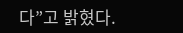다”고 밝혔다.